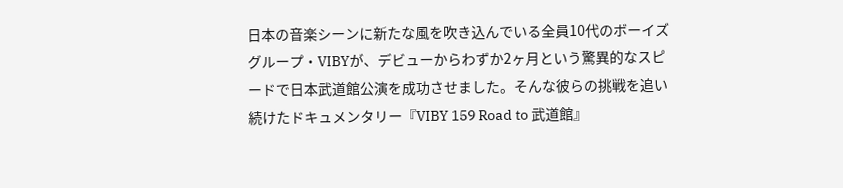日本の音楽シーンに新たな風を吹き込んでいる全員10代のボーイズグループ・VIBYが、デビューからわずか2ヶ月という驚異的なスピードで日本武道館公演を成功させました。そんな彼らの挑戦を追い続けたドキュメンタリー『VIBY 159 Road to 武道館』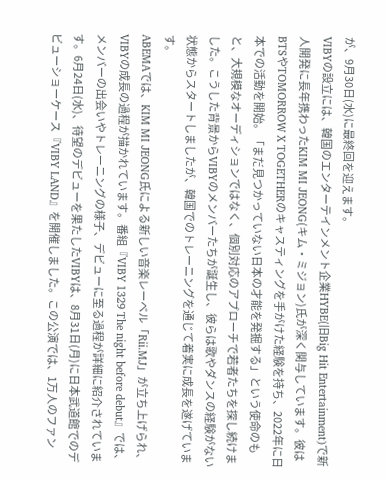が、9月30日(水)に最終回を迎えます。
VIBYの設立には、韓国のエンターテインメント企業HYBE(旧Big Hit Entertainment)で新人開発に長年携わったKIM MI JEONG(キム・ミジョン)氏が深く関与しています。彼はBTSやTOMORROW X TOGETHERのキャスティングを手がけた経験を持ち、2022年に日本での活動を開始。「まだ見つかっていない日本の才能を発掘する」という使命のもと、大規模なオーディションではなく、個別対応のアプローチで若者たちを探し続けました。こうした背景からVIBYのメンバーたちが誕生し、彼らは歌やダンスの経験がない状態からスタートしましたが、韓国でのトレーニングを通じて着実に成長を遂げています。
ABEMAでは、KIM MI JEONG氏による新しい音楽レーベル「Rii.MJ」が立ち上げられ、VIBYの成長の過程が描かれています。番組『VIBY 1329 The night before debut』では、メンバーの出会いやトレーニングの様子、デビューに至る過程が詳細に紹介されています。6月24日(水)、待望のデビューを果たしたVIBYは、8月31日(月)に日本武道館でのデビューショーケース『VIBY LAND』を開催しました。この公演では、1万人のファン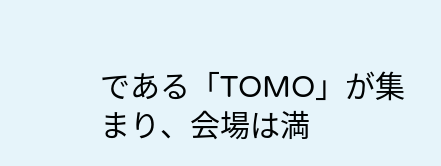である「TOMO」が集まり、会場は満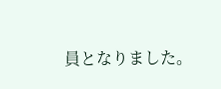員となりました。